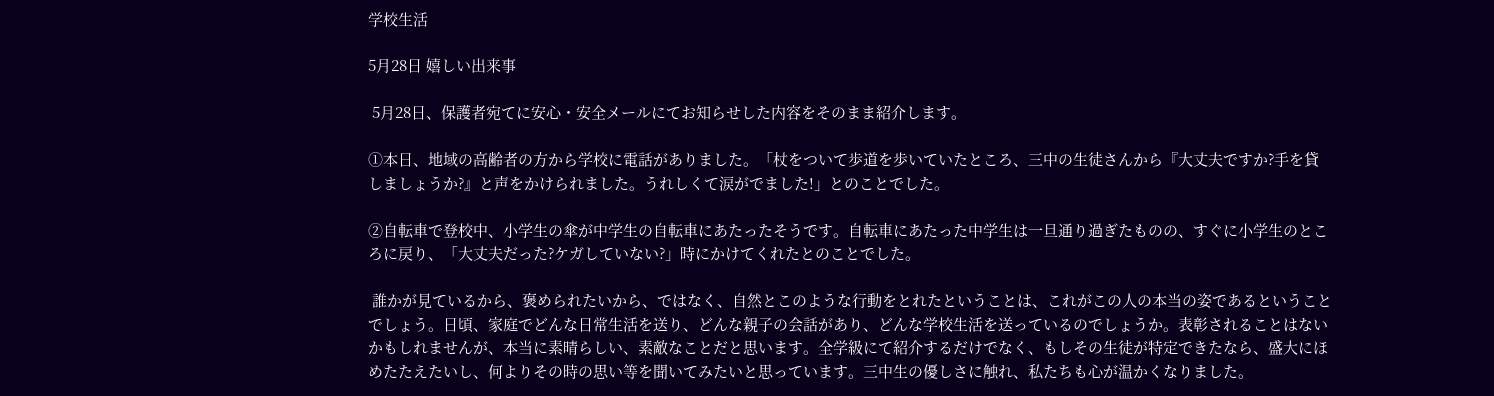学校生活

5月28日 嬉しい出来事

 5月28日、保護者宛てに安心・安全メールにてお知らせした内容をそのまま紹介します。

①本日、地域の高齢者の方から学校に電話がありました。「杖をついて歩道を歩いていたところ、三中の生徒さんから『大丈夫ですか?手を貸しましょうか?』と声をかけられました。うれしくて涙がでました!」とのことでした。

②自転車で登校中、小学生の傘が中学生の自転車にあたったそうです。自転車にあたった中学生は一旦通り過ぎたものの、すぐに小学生のところに戻り、「大丈夫だった?ケガしていない?」時にかけてくれたとのことでした。

 誰かが見ているから、褒められたいから、ではなく、自然とこのような行動をとれたということは、これがこの人の本当の姿であるということでしょう。日頃、家庭でどんな日常生活を送り、どんな親子の会話があり、どんな学校生活を送っているのでしょうか。表彰されることはないかもしれませんが、本当に素晴らしい、素敵なことだと思います。全学級にて紹介するだけでなく、もしその生徒が特定できたなら、盛大にほめたたえたいし、何よりその時の思い等を聞いてみたいと思っています。三中生の優しさに触れ、私たちも心が温かくなりました。